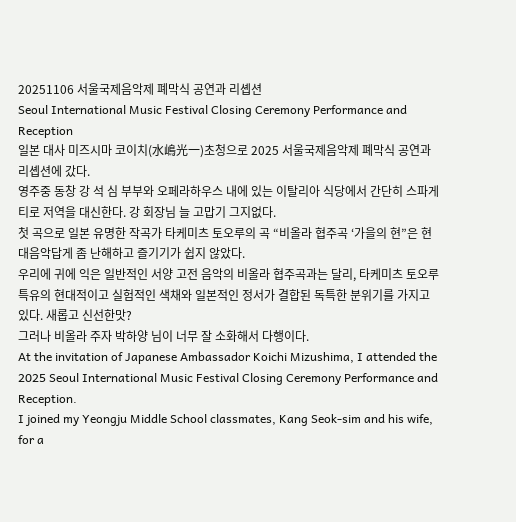20251106 서울국제음악제 폐막식 공연과 리솁션
Seoul International Music Festival Closing Ceremony Performance and Reception
일본 대사 미즈시마 코이치(水嶋光一)초청으로 2025 서울국제음악제 폐막식 공연과 리솁션에 갔다.
영주중 동창 강 석 심 부부와 오페라하우스 내에 있는 이탈리아 식당에서 간단히 스파게티로 저역을 대신한다. 강 회장님 늘 고맙기 그지없다.
첫 곡으로 일본 유명한 작곡가 타케미츠 토오루의 곡 “비올라 협주곡 ‘가을의 현”은 현대음악답게 좀 난해하고 즐기기가 쉽지 않았다.
우리에 귀에 익은 일반적인 서양 고전 음악의 비올라 협주곡과는 달리, 타케미츠 토오루 특유의 현대적이고 실험적인 색채와 일본적인 정서가 결합된 독특한 분위기를 가지고 있다. 새롭고 신선한맛?
그러나 비올라 주자 박하양 님이 너무 잘 소화해서 다행이다.
At the invitation of Japanese Ambassador Koichi Mizushima, I attended the 2025 Seoul International Music Festival Closing Ceremony Performance and Reception.
I joined my Yeongju Middle School classmates, Kang Seok-sim and his wife, for a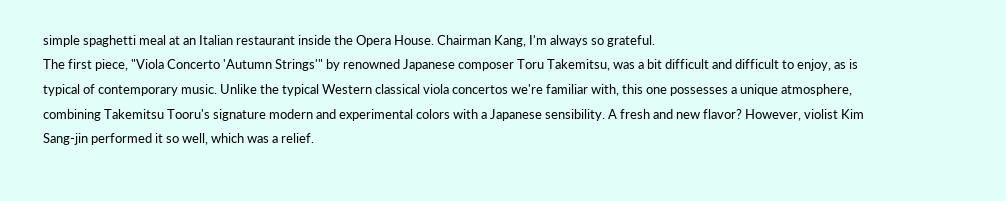simple spaghetti meal at an Italian restaurant inside the Opera House. Chairman Kang, I'm always so grateful.
The first piece, "Viola Concerto 'Autumn Strings'" by renowned Japanese composer Toru Takemitsu, was a bit difficult and difficult to enjoy, as is typical of contemporary music. Unlike the typical Western classical viola concertos we're familiar with, this one possesses a unique atmosphere, combining Takemitsu Tooru's signature modern and experimental colors with a Japanese sensibility. A fresh and new flavor? However, violist Kim Sang-jin performed it so well, which was a relief.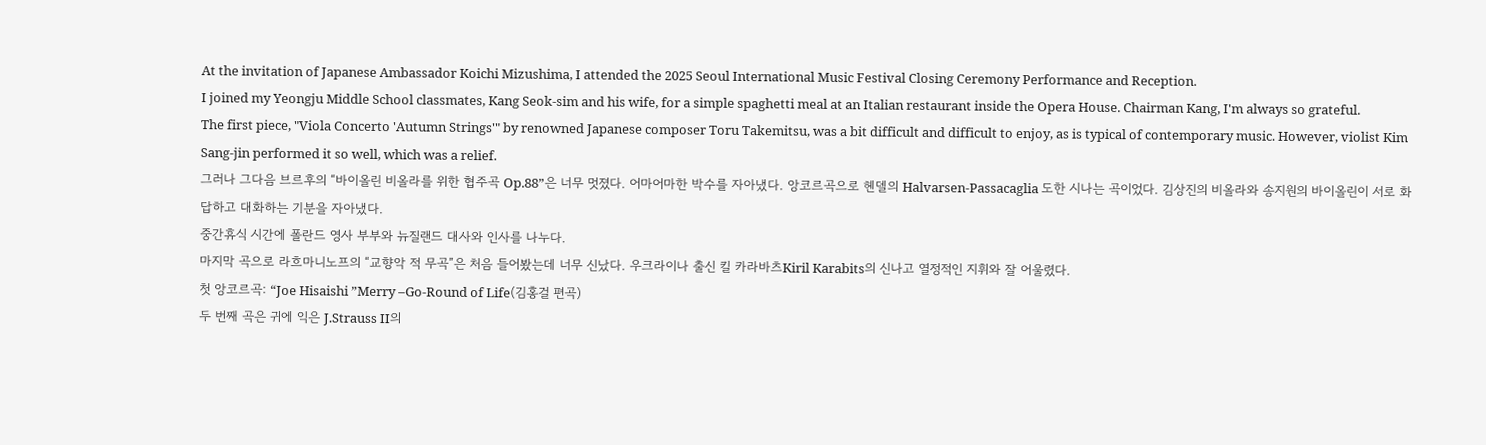At the invitation of Japanese Ambassador Koichi Mizushima, I attended the 2025 Seoul International Music Festival Closing Ceremony Performance and Reception.
I joined my Yeongju Middle School classmates, Kang Seok-sim and his wife, for a simple spaghetti meal at an Italian restaurant inside the Opera House. Chairman Kang, I'm always so grateful.
The first piece, "Viola Concerto 'Autumn Strings'" by renowned Japanese composer Toru Takemitsu, was a bit difficult and difficult to enjoy, as is typical of contemporary music. However, violist Kim Sang-jin performed it so well, which was a relief.
그러나 그다음 브르후의 “바이올린 비올라를 위한 협주곡 Op.88”은 너무 멋졌다. 어마어마한 박수를 자아냈다. 앙코르곡으로 헨델의 Halvarsen-Passacaglia 도한 시나는 곡이었다. 김상진의 비올라와 송지원의 바이올린이 서로 화답하고 대화하는 기분을 자아냈다.
중간휴식 시간에 폴란드 영사 부부와 뉴질랜드 대사와 인사를 나누다.
마지막 곡으로 라흐마니노프의 “교향악 적 무곡”은 처음 들어봤는데 너무 신났다. 우크라이나 출신 킬 카라바츠Kiril Karabits의 신나고 열정적인 지휘와 잘 어울렸다.
첫 앙코르곡: “Joe Hisaishi ”Merry –Go-Round of Life(김홍걸 편곡)
두 번째 곡은 귀에 익은 J.Strauss II의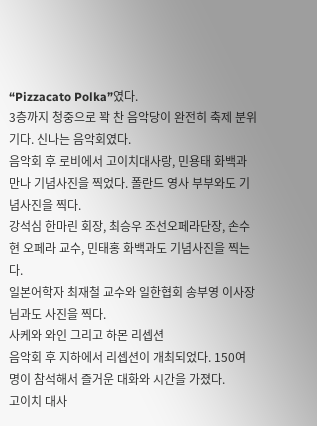“Pizzacato Polka”였다.
3층까지 청중으로 꽉 찬 음악당이 완전히 축제 분위기다. 신나는 음악회였다.
음악회 후 로비에서 고이치대사랑, 민용태 화백과 만나 기념사진을 찍었다. 폴란드 영사 부부와도 기념사진을 찍다.
강석심 한마린 회장, 최승우 조선오페라단장, 손수현 오페라 교수, 민태홍 화백과도 기념사진을 찍는다.
일본어학자 최재철 교수와 일한협회 송부영 이사장님과도 사진을 찍다.
사케와 와인 그리고 하몬 리셉션
음악회 후 지하에서 리셉션이 개최되었다. 150여 명이 참석해서 즐거운 대화와 시간을 가졌다.
고이치 대사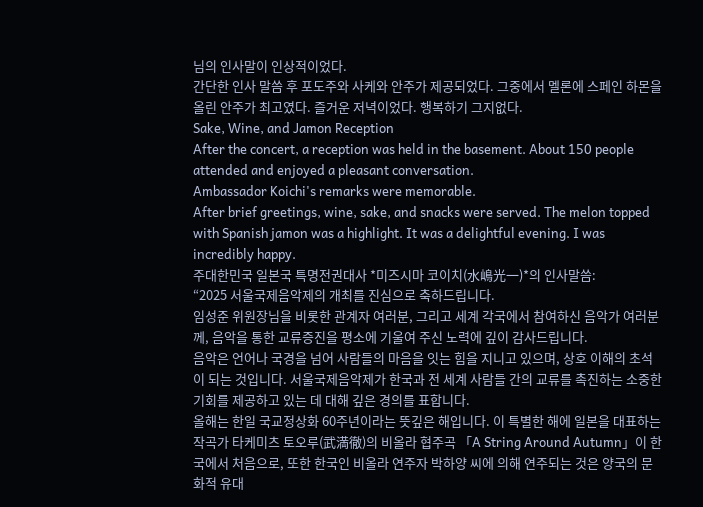님의 인사말이 인상적이었다.
간단한 인사 말씀 후 포도주와 사케와 안주가 제공되었다. 그중에서 멜론에 스페인 하몬을 올린 안주가 최고였다. 즐거운 저녁이었다. 행복하기 그지없다.
Sake, Wine, and Jamon Reception
After the concert, a reception was held in the basement. About 150 people attended and enjoyed a pleasant conversation.
Ambassador Koichi's remarks were memorable.
After brief greetings, wine, sake, and snacks were served. The melon topped with Spanish jamon was a highlight. It was a delightful evening. I was incredibly happy.
주대한민국 일본국 특명전권대사 *미즈시마 코이치(水嶋光一)*의 인사말씀:
“2025 서울국제음악제의 개최를 진심으로 축하드립니다.
임성준 위원장님을 비롯한 관계자 여러분, 그리고 세계 각국에서 참여하신 음악가 여러분께, 음악을 통한 교류증진을 평소에 기울여 주신 노력에 깊이 감사드립니다.
음악은 언어나 국경을 넘어 사람들의 마음을 잇는 힘을 지니고 있으며, 상호 이해의 초석이 되는 것입니다. 서울국제음악제가 한국과 전 세계 사람들 간의 교류를 촉진하는 소중한 기회를 제공하고 있는 데 대해 깊은 경의를 표합니다.
올해는 한일 국교정상화 60주년이라는 뜻깊은 해입니다. 이 특별한 해에 일본을 대표하는 작곡가 타케미츠 토오루(武満徹)의 비올라 협주곡 「A String Around Autumn」이 한국에서 처음으로, 또한 한국인 비올라 연주자 박하양 씨에 의해 연주되는 것은 양국의 문화적 유대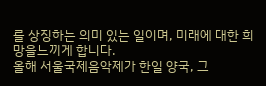를 상징하는 의미 있는 일이며, 미래에 대한 희망을느끼게 합니다.
올해 서울국제음악제가 한일 양국, 그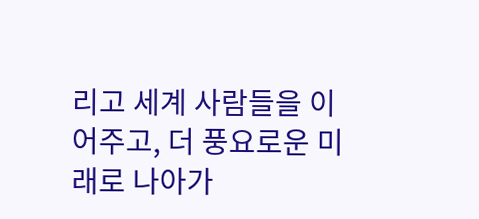리고 세계 사람들을 이어주고, 더 풍요로운 미래로 나아가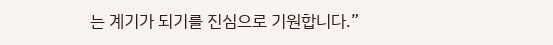는 계기가 되기를 진심으로 기원합니다.”